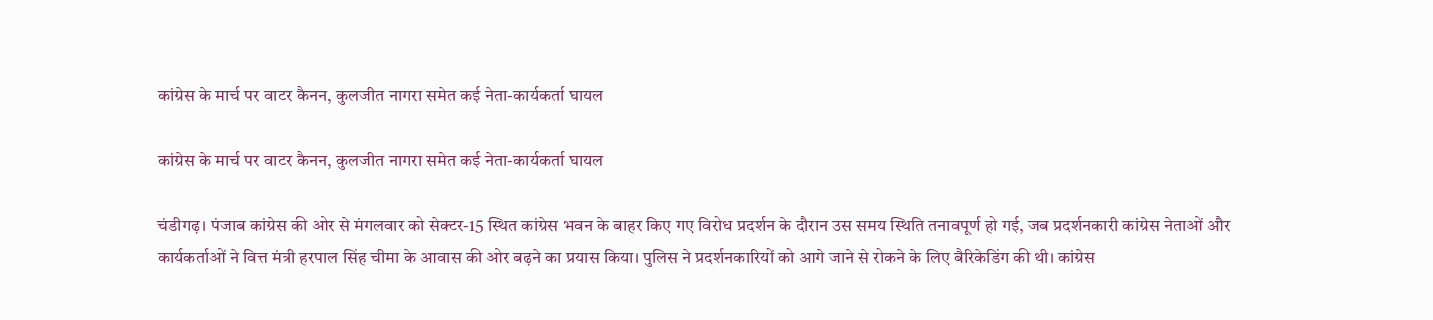कांग्रेस के मार्च पर वाटर कैनन, कुलजीत नागरा समेत कई नेता-कार्यकर्ता घायल

कांग्रेस के मार्च पर वाटर कैनन, कुलजीत नागरा समेत कई नेता-कार्यकर्ता घायल

चंडीगढ़। पंजाब कांग्रेस की ओर से मंगलवार को सेक्टर-15 स्थित कांग्रेस भवन के बाहर किए गए विरोध प्रदर्शन के दौरान उस समय स्थिति तनावपूर्ण हो गई, जब प्रदर्शनकारी कांग्रेस नेताओं और कार्यकर्ताओं ने वित्त मंत्री हरपाल सिंह चीमा के आवास की ओर बढ़ने का प्रयास किया। पुलिस ने प्रदर्शनकारियों को आगे जाने से रोकने के लिए बैरिकेडिंग की थी। कांग्रेस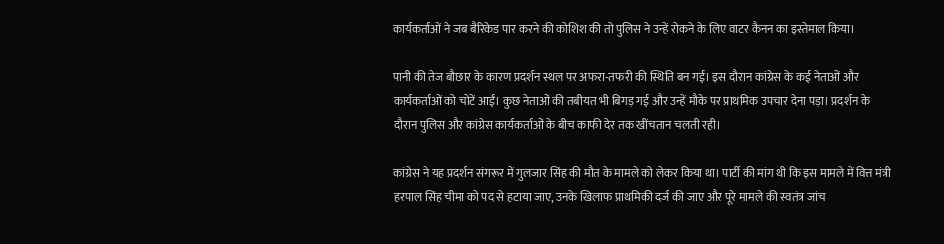कार्यकर्ताओं ने जब बैरिकेड पार करने की कोशिश की तो पुलिस ने उन्हें रोकने के लिए वाटर कैनन का इस्तेमाल किया।

पानी की तेज बौछार के कारण प्रदर्शन स्थल पर अफरा-तफरी की स्थिति बन गई। इस दौरान कांग्रेस के कई नेताओं और कार्यकर्ताओं को चोटें आईं। कुछ नेताओं की तबीयत भी बिगड़ गई और उन्हें मौके पर प्राथमिक उपचार देना पड़ा। प्रदर्शन के दौरान पुलिस और कांग्रेस कार्यकर्ताओं के बीच काफी देर तक खींचतान चलती रही।

कांग्रेस ने यह प्रदर्शन संगरूर में गुलजार सिंह की मौत के मामले को लेकर किया था। पार्टी की मांग थी कि इस मामले में वित्त मंत्री हरपाल सिंह चीमा को पद से हटाया जाए, उनके खिलाफ प्राथमिकी दर्ज की जाए और पूरे मामले की स्वतंत्र जांच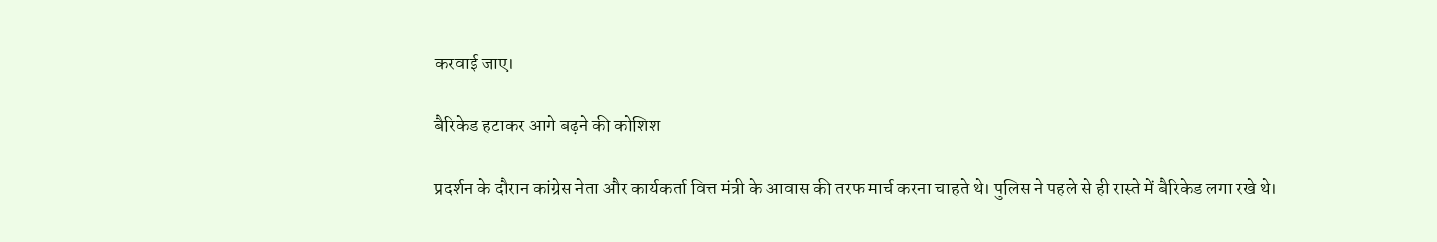करवाई जाए।

बैरिकेड हटाकर आगे बढ़ने की कोशिश

प्रदर्शन के दौरान कांग्रेस नेता और कार्यकर्ता वित्त मंत्री के आवास की तरफ मार्च करना चाहते थे। पुलिस ने पहले से ही रास्ते में बैरिकेड लगा रखे थे।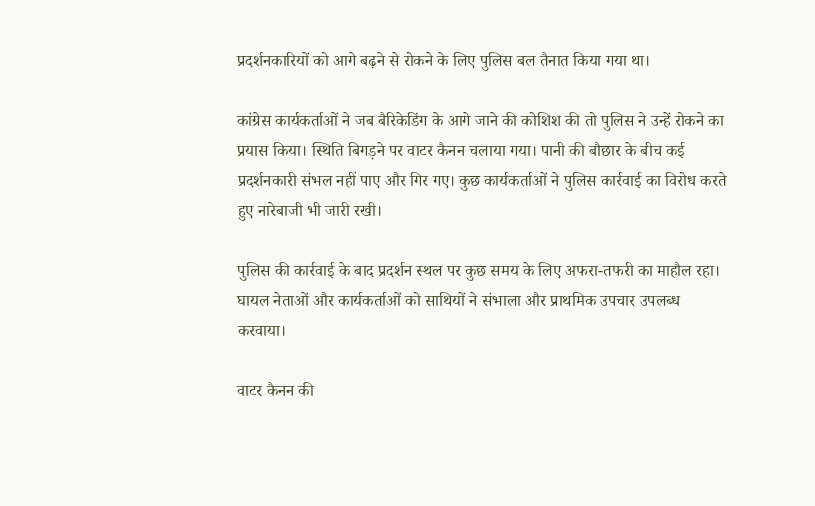प्रदर्शनकारियों को आगे बढ़ने से रोकने के लिए पुलिस बल तैनात किया गया था।

कांग्रेस कार्यकर्ताओं ने जब बैरिकेडिंग के आगे जाने की कोशिश की तो पुलिस ने उन्हें रोकने का प्रयास किया। स्थिति बिगड़ने पर वाटर कैनन चलाया गया। पानी की बौछार के बीच कई प्रदर्शनकारी संभल नहीं पाए और गिर गए। कुछ कार्यकर्ताओं ने पुलिस कार्रवाई का विरोध करते हुए नारेबाजी भी जारी रखी।

पुलिस की कार्रवाई के बाद प्रदर्शन स्थल पर कुछ समय के लिए अफरा-तफरी का माहौल रहा। घायल नेताओं और कार्यकर्ताओं को साथियों ने संभाला और प्राथमिक उपचार उपलब्ध करवाया।

वाटर कैनन की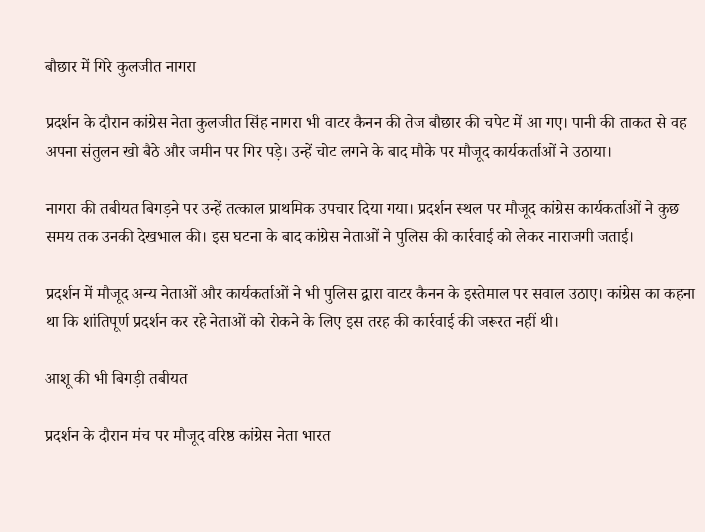बौछार में गिरे कुलजीत नागरा

प्रदर्शन के दौरान कांग्रेस नेता कुलजीत सिंह नागरा भी वाटर कैनन की तेज बौछार की चपेट में आ गए। पानी की ताकत से वह अपना संतुलन खो बैठे और जमीन पर गिर पड़े। उन्हें चोट लगने के बाद मौके पर मौजूद कार्यकर्ताओं ने उठाया।

नागरा की तबीयत बिगड़ने पर उन्हें तत्काल प्राथमिक उपचार दिया गया। प्रदर्शन स्थल पर मौजूद कांग्रेस कार्यकर्ताओं ने कुछ समय तक उनकी देखभाल की। इस घटना के बाद कांग्रेस नेताओं ने पुलिस की कार्रवाई को लेकर नाराजगी जताई।

प्रदर्शन में मौजूद अन्य नेताओं और कार्यकर्ताओं ने भी पुलिस द्वारा वाटर कैनन के इस्तेमाल पर सवाल उठाए। कांग्रेस का कहना था कि शांतिपूर्ण प्रदर्शन कर रहे नेताओं को रोकने के लिए इस तरह की कार्रवाई की जरूरत नहीं थी।

आशू की भी बिगड़ी तबीयत

प्रदर्शन के दौरान मंच पर मौजूद वरिष्ठ कांग्रेस नेता भारत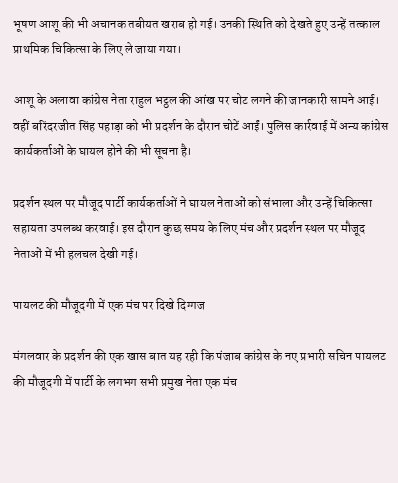भूषण आशू की भी अचानक तबीयत खराब हो गई। उनकी स्थिति को देखते हुए उन्हें तत्काल प्राथमिक चिकित्सा के लिए ले जाया गया।

आशू के अलावा कांग्रेस नेता राहुल भट्ठल की आंख पर चोट लगने की जानकारी सामने आई। वहीं बरिंदरजीत सिंह पहाड़ा को भी प्रदर्शन के दौरान चोटें आईं। पुलिस कार्रवाई में अन्य कांग्रेस कार्यकर्ताओं के घायल होने की भी सूचना है।

प्रदर्शन स्थल पर मौजूद पार्टी कार्यकर्ताओं ने घायल नेताओं को संभाला और उन्हें चिकित्सा सहायता उपलब्ध करवाई। इस दौरान कुछ समय के लिए मंच और प्रदर्शन स्थल पर मौजूद नेताओं में भी हलचल देखी गई।

पायलट की मौजूदगी में एक मंच पर दिखे दिग्गज

मंगलवार के प्रदर्शन की एक खास बात यह रही कि पंजाब कांग्रेस के नए प्रभारी सचिन पायलट की मौजूदगी में पार्टी के लगभग सभी प्रमुख नेता एक मंच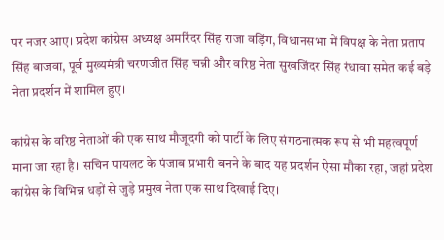पर नजर आए। प्रदेश कांग्रेस अध्यक्ष अमरिंदर सिंह राजा वड़िंग, विधानसभा में विपक्ष के नेता प्रताप सिंह बाजवा, पूर्व मुख्यमंत्री चरणजीत सिंह चन्नी और वरिष्ठ नेता सुखजिंदर सिंह रंधावा समेत कई बड़े नेता प्रदर्शन में शामिल हुए।

कांग्रेस के वरिष्ठ नेताओं की एक साथ मौजूदगी को पार्टी के लिए संगठनात्मक रूप से भी महत्वपूर्ण माना जा रहा है। सचिन पायलट के पंजाब प्रभारी बनने के बाद यह प्रदर्शन ऐसा मौका रहा, जहां प्रदेश कांग्रेस के विभिन्न धड़ों से जुड़े प्रमुख नेता एक साथ दिखाई दिए।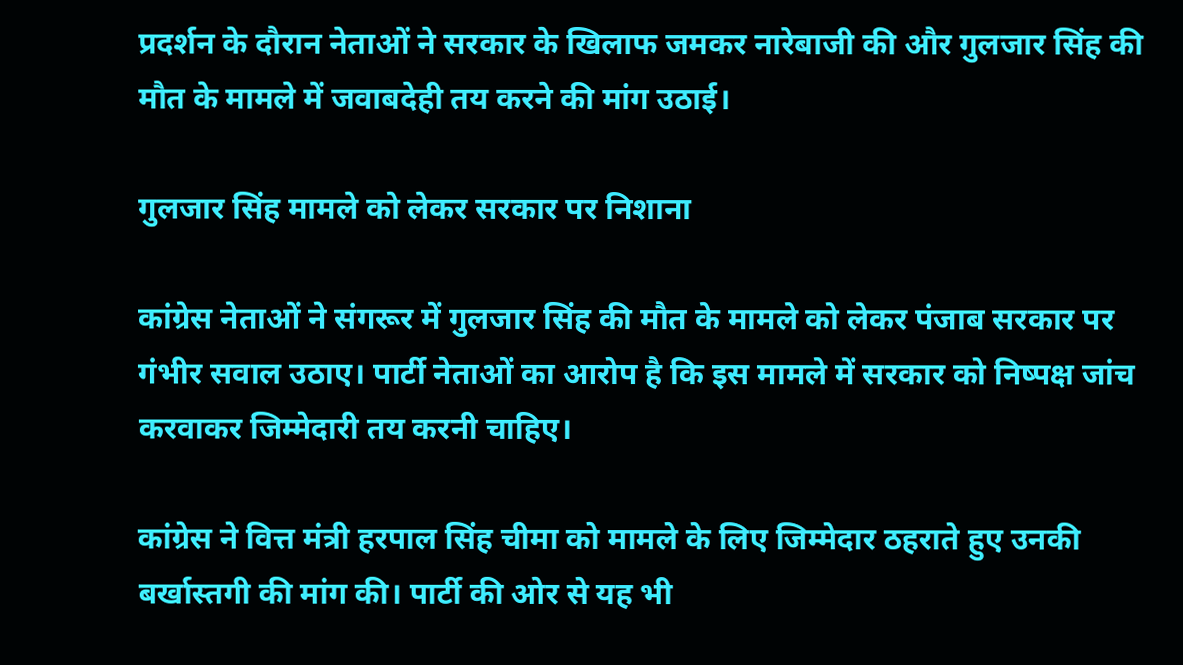प्रदर्शन के दौरान नेताओं ने सरकार के खिलाफ जमकर नारेबाजी की और गुलजार सिंह की मौत के मामले में जवाबदेही तय करने की मांग उठाई।

गुलजार सिंह मामले को लेकर सरकार पर निशाना

कांग्रेस नेताओं ने संगरूर में गुलजार सिंह की मौत के मामले को लेकर पंजाब सरकार पर गंभीर सवाल उठाए। पार्टी नेताओं का आरोप है कि इस मामले में सरकार को निष्पक्ष जांच करवाकर जिम्मेदारी तय करनी चाहिए।

कांग्रेस ने वित्त मंत्री हरपाल सिंह चीमा को मामले के लिए जिम्मेदार ठहराते हुए उनकी बर्खास्तगी की मांग की। पार्टी की ओर से यह भी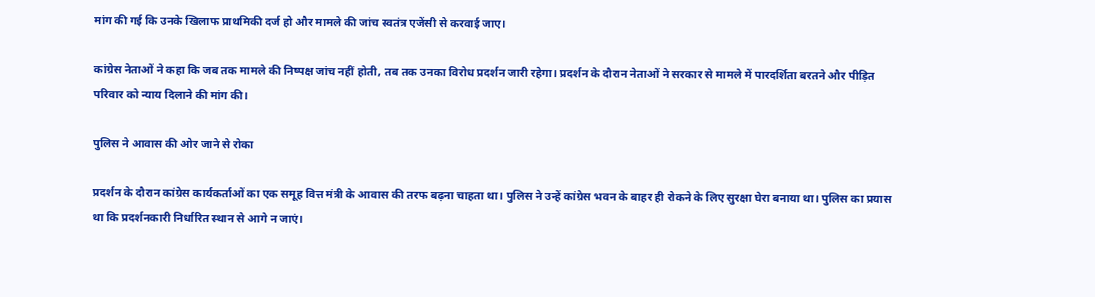मांग की गई कि उनके खिलाफ प्राथमिकी दर्ज हो और मामले की जांच स्वतंत्र एजेंसी से करवाई जाए।

कांग्रेस नेताओं ने कहा कि जब तक मामले की निष्पक्ष जांच नहीं होती, तब तक उनका विरोध प्रदर्शन जारी रहेगा। प्रदर्शन के दौरान नेताओं ने सरकार से मामले में पारदर्शिता बरतने और पीड़ित परिवार को न्याय दिलाने की मांग की।

पुलिस ने आवास की ओर जाने से रोका

प्रदर्शन के दौरान कांग्रेस कार्यकर्ताओं का एक समूह वित्त मंत्री के आवास की तरफ बढ़ना चाहता था। पुलिस ने उन्हें कांग्रेस भवन के बाहर ही रोकने के लिए सुरक्षा घेरा बनाया था। पुलिस का प्रयास था कि प्रदर्शनकारी निर्धारित स्थान से आगे न जाएं।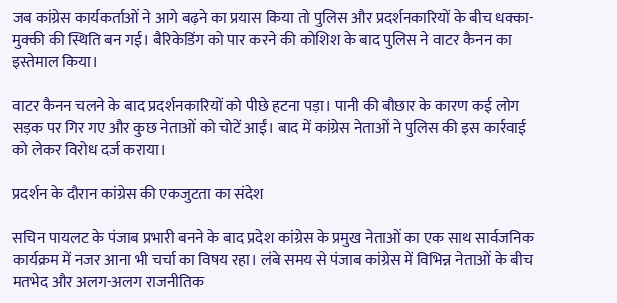जब कांग्रेस कार्यकर्ताओं ने आगे बढ़ने का प्रयास किया तो पुलिस और प्रदर्शनकारियों के बीच धक्का-मुक्की की स्थिति बन गई। बैरिकेडिंग को पार करने की कोशिश के बाद पुलिस ने वाटर कैनन का इस्तेमाल किया।

वाटर कैनन चलने के बाद प्रदर्शनकारियों को पीछे हटना पड़ा। पानी की बौछार के कारण कई लोग सड़क पर गिर गए और कुछ नेताओं को चोटें आईं। बाद में कांग्रेस नेताओं ने पुलिस की इस कार्रवाई को लेकर विरोध दर्ज कराया।

प्रदर्शन के दौरान कांग्रेस की एकजुटता का संदेश

सचिन पायलट के पंजाब प्रभारी बनने के बाद प्रदेश कांग्रेस के प्रमुख नेताओं का एक साथ सार्वजनिक कार्यक्रम में नजर आना भी चर्चा का विषय रहा। लंबे समय से पंजाब कांग्रेस में विभिन्न नेताओं के बीच मतभेद और अलग-अलग राजनीतिक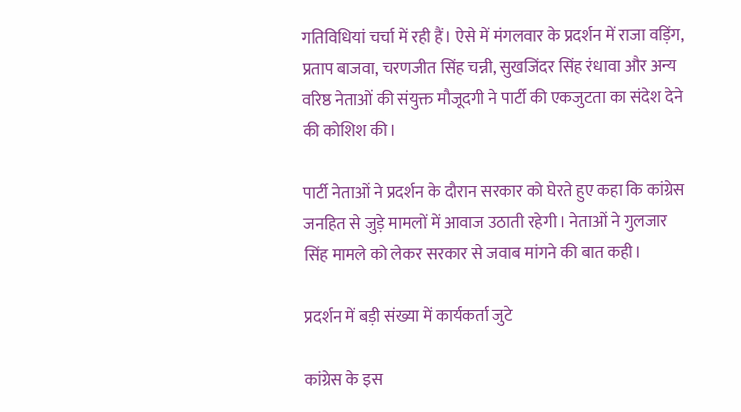गतिविधियां चर्चा में रही हैं। ऐसे में मंगलवार के प्रदर्शन में राजा वड़िंग, प्रताप बाजवा, चरणजीत सिंह चन्नी, सुखजिंदर सिंह रंधावा और अन्य वरिष्ठ नेताओं की संयुक्त मौजूदगी ने पार्टी की एकजुटता का संदेश देने की कोशिश की।

पार्टी नेताओं ने प्रदर्शन के दौरान सरकार को घेरते हुए कहा कि कांग्रेस जनहित से जुड़े मामलों में आवाज उठाती रहेगी। नेताओं ने गुलजार सिंह मामले को लेकर सरकार से जवाब मांगने की बात कही।

प्रदर्शन में बड़ी संख्या में कार्यकर्ता जुटे

कांग्रेस के इस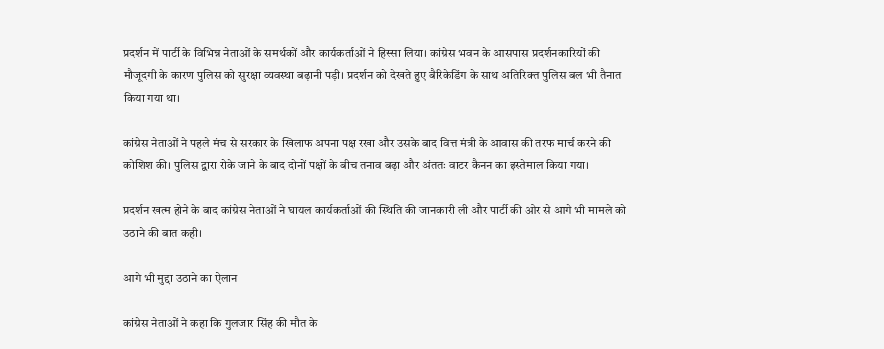प्रदर्शन में पार्टी के विभिन्न नेताओं के समर्थकों और कार्यकर्ताओं ने हिस्सा लिया। कांग्रेस भवन के आसपास प्रदर्शनकारियों की मौजूदगी के कारण पुलिस को सुरक्षा व्यवस्था बढ़ानी पड़ी। प्रदर्शन को देखते हुए बैरिकेडिंग के साथ अतिरिक्त पुलिस बल भी तैनात किया गया था।

कांग्रेस नेताओं ने पहले मंच से सरकार के खिलाफ अपना पक्ष रखा और उसके बाद वित्त मंत्री के आवास की तरफ मार्च करने की कोशिश की। पुलिस द्वारा रोके जाने के बाद दोनों पक्षों के बीच तनाव बढ़ा और अंततः वाटर कैनन का इस्तेमाल किया गया।

प्रदर्शन खत्म होने के बाद कांग्रेस नेताओं ने घायल कार्यकर्ताओं की स्थिति की जानकारी ली और पार्टी की ओर से आगे भी मामले को उठाने की बात कही।

आगे भी मुद्दा उठाने का ऐलान

कांग्रेस नेताओं ने कहा कि गुलजार सिंह की मौत के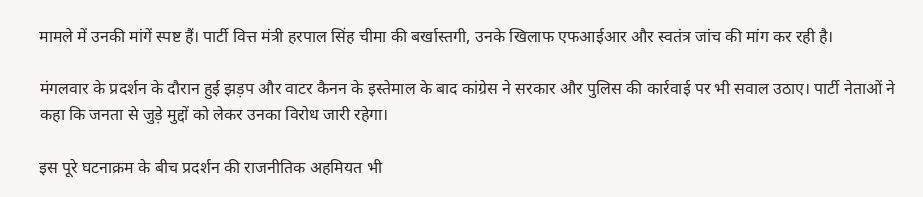मामले में उनकी मांगें स्पष्ट हैं। पार्टी वित्त मंत्री हरपाल सिंह चीमा की बर्खास्तगी, उनके खिलाफ एफआईआर और स्वतंत्र जांच की मांग कर रही है।

मंगलवार के प्रदर्शन के दौरान हुई झड़प और वाटर कैनन के इस्तेमाल के बाद कांग्रेस ने सरकार और पुलिस की कार्रवाई पर भी सवाल उठाए। पार्टी नेताओं ने कहा कि जनता से जुड़े मुद्दों को लेकर उनका विरोध जारी रहेगा।

इस पूरे घटनाक्रम के बीच प्रदर्शन की राजनीतिक अहमियत भी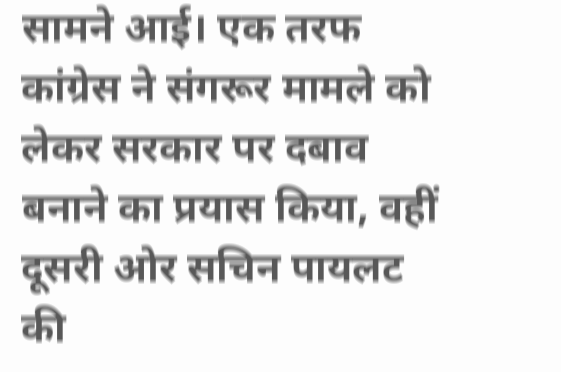सामने आई। एक तरफ कांग्रेस ने संगरूर मामले को लेकर सरकार पर दबाव बनाने का प्रयास किया, वहीं दूसरी ओर सचिन पायलट की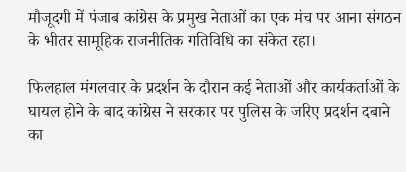मौजूदगी में पंजाब कांग्रेस के प्रमुख नेताओं का एक मंच पर आना संगठन के भीतर सामूहिक राजनीतिक गतिविधि का संकेत रहा।

फिलहाल मंगलवार के प्रदर्शन के दौरान कई नेताओं और कार्यकर्ताओं के घायल होने के बाद कांग्रेस ने सरकार पर पुलिस के जरिए प्रदर्शन दबाने का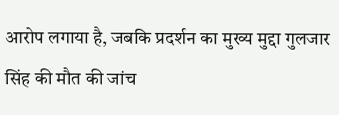आरोप लगाया है, जबकि प्रदर्शन का मुख्य मुद्दा गुलजार सिंह की मौत की जांच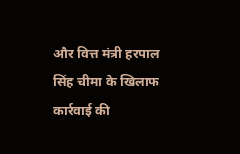और वित्त मंत्री हरपाल सिंह चीमा के खिलाफ कार्रवाई की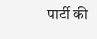पार्टी की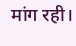मांग रही।